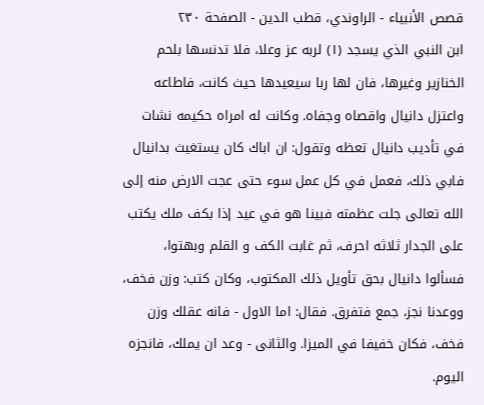قصص الأنبياء - الراوندي، قطب الدين - الصفحة ٢٣٠
ابن النبي الذي يسجد (١) لربه عز وعلا، فلا تدنسها بلحم الخنازير وغيرها، فان لها ربا سيعيدها حيث كانت، فاطاعه واعتزل دانيال واقصاه وجفاه. وكانت له امراه حكيمه نشات في تأديب دانيال تعظه وتقول: ان اباك كان يستغيث بدانيال فابي ذلك، فعمل في كل عمل سوء حتى عجت الارض منه إلى الله تعالى جلت عظمته فبينا هو في عيد إذا بكف ملك يكتب على الجدار ثلاثه احرف، ثم غابت الكف و القلم وبهتوا، فسألوا دانيال بحق تأويل ذلك المكتوب، وكان كتب: وزن فخف، ووعدنا نجز، جمع فتفرق. فقال: اما الاول - فانه عقلك وزن فخف، فكان خفيفا في الميزا. والثانى - وعد ان يملك، فانجزه اليوم.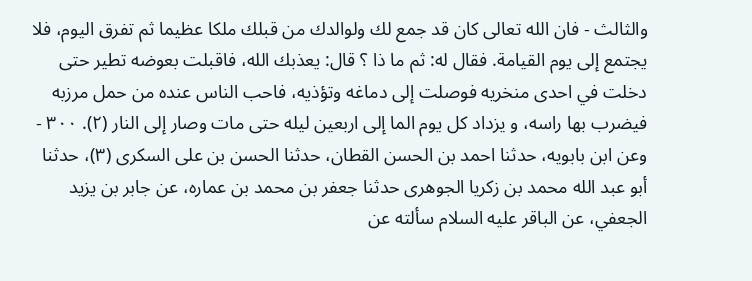والثالث - فان الله تعالى كان قد جمع لك ولوالدك من قبلك ملكا عظيما ثم تفرق اليوم، فلا يجتمع إلى يوم القيامة. فقال له: ثم ما ذا ؟ قال: يعذبك الله، فاقبلت بعوضه تطير حتى دخلت في احدى منخريه فوصلت إلى دماغه وتؤذيه، فاحب الناس عنده من حمل مرزبه فيضرب بها راسه، و يزداد كل يوم الما إلى اربعين ليله حتى مات وصار إلى النار (٢). ٣٠٠ - وعن ابن بابويه، حدثنا احمد بن الحسن القطان، حدثنا الحسن بن على السكرى (٣)، حدثنا أبو عبد الله محمد بن زكريا الجوهرى حدثنا جعفر بن محمد بن عماره، عن جابر بن يزيد الجعفي، عن الباقر عليه السلام سألته عن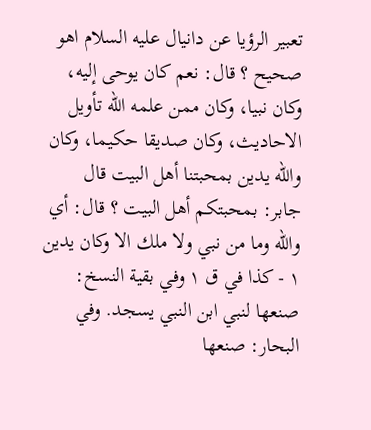تعبير الرؤيا عن دانيال عليه السلام اهو صحيح ؟ قال: نعم كان يوحى إليه، وكان نبيا، وكان ممن علمه الله تأويل الاحاديث، وكان صديقا حكيما، وكان والله يدين بمحبتنا أهل البيت قال جابر: بمحبتكم أهل البيت ؟ قال: أي والله وما من نبي ولا ملك الا وكان يدين ١ - كذا في ق ١ وفي بقية النسخ: صنعها لنبي ابن النبي يسجد. وفي البحار: صنعها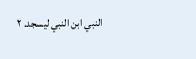النبي ابن النبي ليسجد. ٢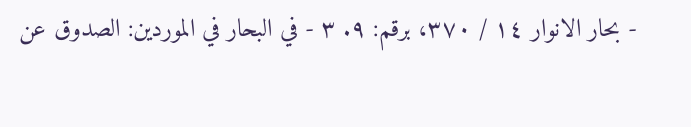- بحار الانوار ١٤ / ٣٧٠، برقم: ٩. ٣ - في البحار في الموردين: الصدوق عن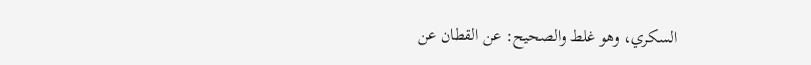السكري، وهو غلط والصحيح: عن القطان عن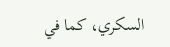السكري، كما في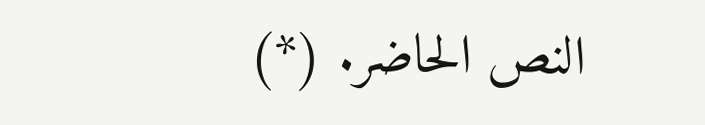النص الحاضر. (*)